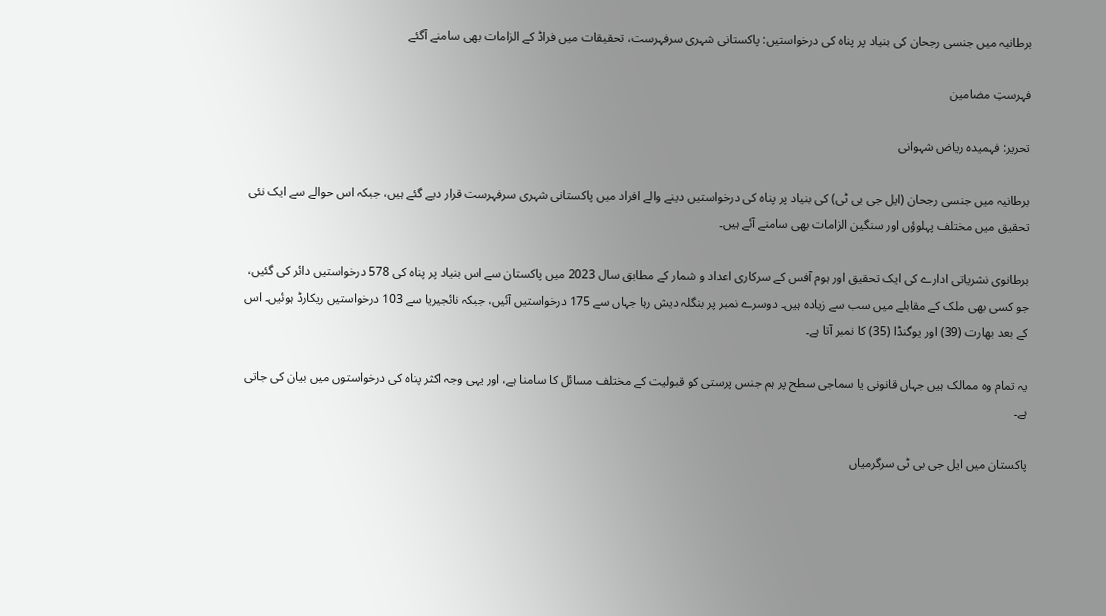برطانیہ میں جنسی رجحان کی بنیاد پر پناہ کی درخواستیں: پاکستانی شہری سرفہرست، تحقیقات میں فراڈ کے الزامات بھی سامنے آگئے

فہرستِ مضامین

تحریر: فہمیدہ ریاض شہوانی

برطانیہ میں جنسی رجحان (ایل جی بی ٹی) کی بنیاد پر پناہ کی درخواستیں دینے والے افراد میں پاکستانی شہری سرفہرست قرار دیے گئے ہیں، جبکہ اس حوالے سے ایک نئی تحقیق میں مختلف پہلوؤں اور سنگین الزامات بھی سامنے آئے ہیں۔

برطانوی نشریاتی ادارے کی ایک تحقیق اور ہوم آفس کے سرکاری اعداد و شمار کے مطابق سال 2023 میں پاکستان سے اس بنیاد پر پناہ کی 578 درخواستیں دائر کی گئیں، جو کسی بھی ملک کے مقابلے میں سب سے زیادہ ہیں۔ دوسرے نمبر پر بنگلہ دیش رہا جہاں سے 175 درخواستیں آئیں، جبکہ نائجیریا سے 103 درخواستیں ریکارڈ ہوئیں۔ اس کے بعد بھارت (39) اور یوگنڈا (35) کا نمبر آتا ہے۔

یہ تمام وہ ممالک ہیں جہاں قانونی یا سماجی سطح پر ہم جنس پرستی کو قبولیت کے مختلف مسائل کا سامنا ہے، اور یہی وجہ اکثر پناہ کی درخواستوں میں بیان کی جاتی ہے۔

پاکستان میں ایل جی بی ٹی سرگرمیاں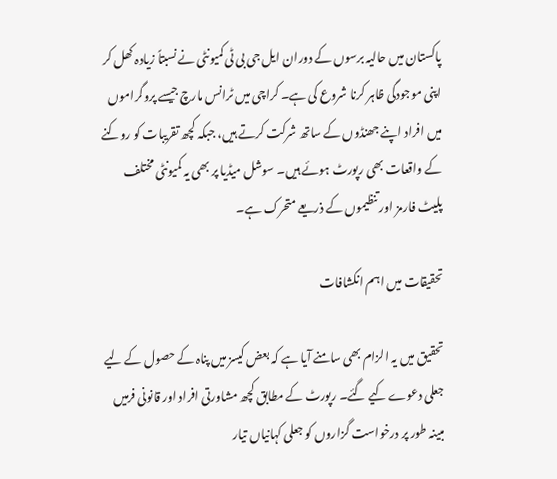پاکستان میں حالیہ برسوں کے دوران ایل جی بی ٹی کمیونٹی نے نسبتاً زیادہ کھل کر اپنی موجودگی ظاہر کرنا شروع کی ہے۔ کراچی میں ٹرانس مارچ جیسے پروگراموں میں افراد اپنے جھنڈوں کے ساتھ شرکت کرتے ہیں، جبکہ کچھ تقریبات کو روکنے کے واقعات بھی رپورٹ ہوئے ہیں۔ سوشل میڈیا پر بھی یہ کمیونٹی مختلف پلیٹ فارمز اور تنظیموں کے ذریعے متحرک ہے۔

تحقیقات میں اہم انکشافات

تحقیق میں یہ الزام بھی سامنے آیا ہے کہ بعض کیسز میں پناہ کے حصول کے لیے جعلی دعوے کیے گئے۔ رپورٹ کے مطابق کچھ مشاورتی افراد اور قانونی فرمیں مبینہ طور پر درخواست گزاروں کو جعلی کہانیاں تیار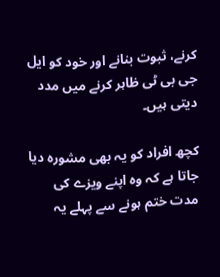کرنے، ثبوت بنانے اور خود کو ایل جی بی ٹی ظاہر کرنے میں مدد دیتی ہیں۔

کچھ افراد کو یہ بھی مشورہ دیا جاتا ہے کہ وہ اپنے ویزے کی مدت ختم ہونے سے پہلے یہ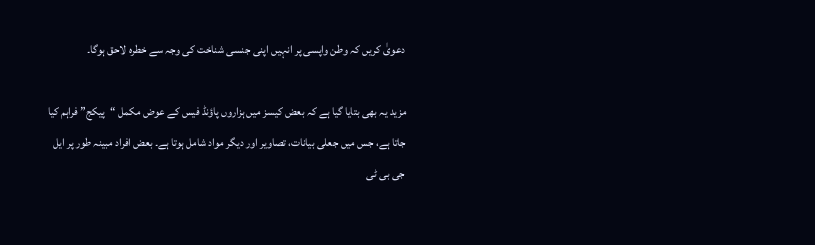دعویٰ کریں کہ وطن واپسی پر انہیں اپنی جنسی شناخت کی وجہ سے خطرہ لاحق ہوگا۔

مزید یہ بھی بتایا گیا ہے کہ بعض کیسز میں ہزاروں پاؤنڈ فیس کے عوض مکمل “پیکج” فراہم کیا جاتا ہے، جس میں جعلی بیانات، تصاویر اور دیگر مواد شامل ہوتا ہے۔ بعض افراد مبینہ طور پر ایل جی بی ٹی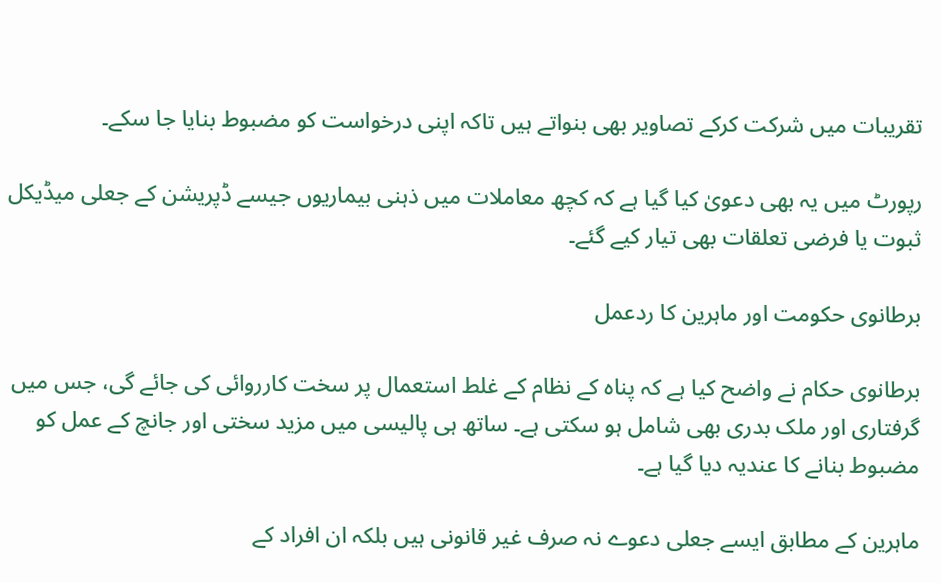تقریبات میں شرکت کرکے تصاویر بھی بنواتے ہیں تاکہ اپنی درخواست کو مضبوط بنایا جا سکے۔

رپورٹ میں یہ بھی دعویٰ کیا گیا ہے کہ کچھ معاملات میں ذہنی بیماریوں جیسے ڈپریشن کے جعلی میڈیکل ثبوت یا فرضی تعلقات بھی تیار کیے گئے۔

برطانوی حکومت اور ماہرین کا ردعمل

برطانوی حکام نے واضح کیا ہے کہ پناہ کے نظام کے غلط استعمال پر سخت کارروائی کی جائے گی، جس میں گرفتاری اور ملک بدری بھی شامل ہو سکتی ہے۔ ساتھ ہی پالیسی میں مزید سختی اور جانچ کے عمل کو مضبوط بنانے کا عندیہ دیا گیا ہے۔

ماہرین کے مطابق ایسے جعلی دعوے نہ صرف غیر قانونی ہیں بلکہ ان افراد کے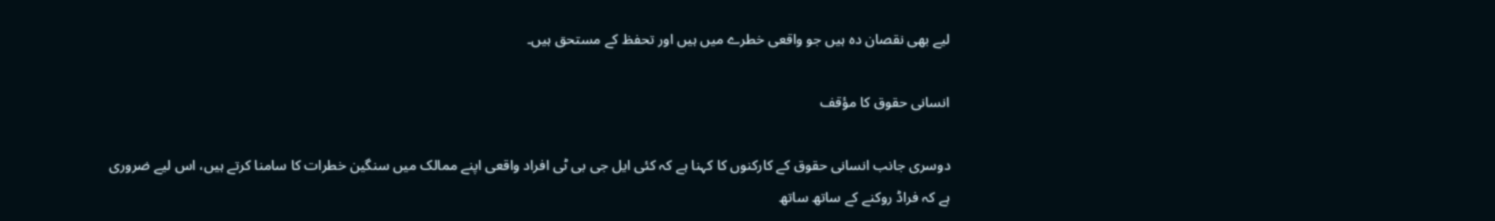لیے بھی نقصان دہ ہیں جو واقعی خطرے میں ہیں اور تحفظ کے مستحق ہیں۔

انسانی حقوق کا مؤقف

دوسری جانب انسانی حقوق کے کارکنوں کا کہنا ہے کہ کئی ایل جی بی ٹی افراد واقعی اپنے ممالک میں سنگین خطرات کا سامنا کرتے ہیں، اس لیے ضروری ہے کہ فراڈ روکنے کے ساتھ ساتھ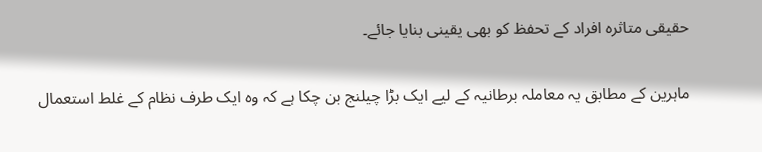حقیقی متاثرہ افراد کے تحفظ کو بھی یقینی بنایا جائے۔

ماہرین کے مطابق یہ معاملہ برطانیہ کے لیے ایک بڑا چیلنج بن چکا ہے کہ وہ ایک طرف نظام کے غلط استعمال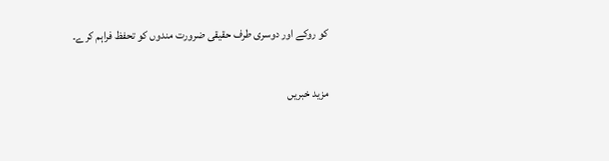کو روکے اور دوسری طرف حقیقی ضرورت مندوں کو تحفظ فراہم کرے۔

مزید خبریں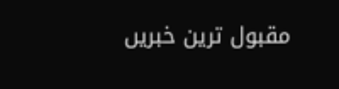مقبول ترین خبریں